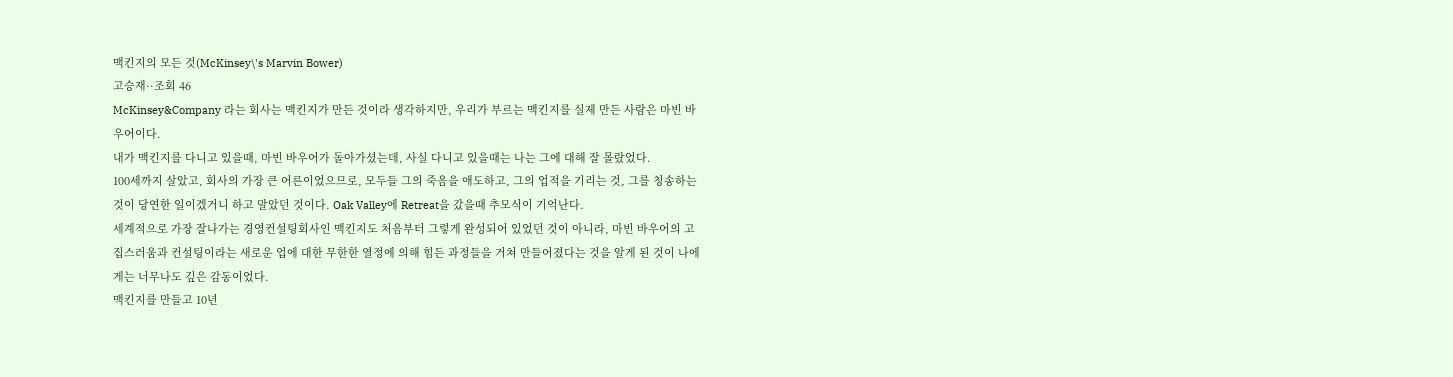맥킨지의 모든 것(McKinsey\'s Marvin Bower)
고승재··조회 46
McKinsey&Company 라는 회사는 맥킨지가 만든 것이라 생각하지만, 우리가 부르는 맥킨지를 실제 만든 사람은 마빈 바우어이다.
내가 맥킨지를 다니고 있을때, 마빈 바우어가 돌아가셨는데, 사실 다니고 있을때는 나는 그에 대해 잘 몰랐었다.
100세까지 살았고, 회사의 가장 큰 어른이었으므로, 모두들 그의 죽음을 애도하고, 그의 업적을 기리는 것, 그를 칭송하는 것이 당연한 일이겠거니 하고 말았던 것이다. Oak Valley에 Retreat을 갔을때 추모식이 기억난다.
세계적으로 가장 잘나가는 경영컨설팅회사인 맥킨지도 처음부터 그렇게 완성되어 있었던 것이 아니라, 마빈 바우어의 고집스러움과 컨설팅이라는 새로운 업에 대한 무한한 열정에 의해 힘든 과정들을 거쳐 만들어졌다는 것을 알게 된 것이 나에게는 너무나도 깊은 감동이었다.
맥킨지를 만들고 10년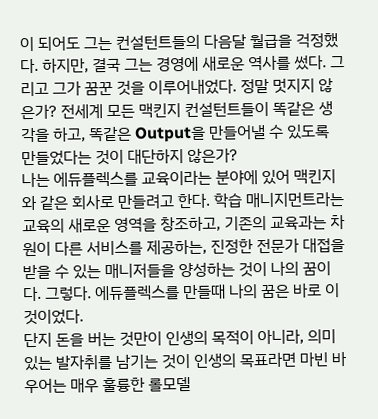이 되어도 그는 컨설턴트들의 다음달 월급을 걱정했다. 하지만, 결국 그는 경영에 새로운 역사를 썼다. 그리고 그가 꿈꾼 것을 이루어내었다. 정말 멋지지 않은가? 전세계 모든 맥킨지 컨설턴트들이 똑같은 생각을 하고, 똑같은 Output을 만들어낼 수 있도록 만들었다는 것이 대단하지 않은가?
나는 에듀플렉스를 교육이라는 분야에 있어 맥킨지와 같은 회사로 만들려고 한다. 학습 매니지먼트라는 교육의 새로운 영역을 창조하고, 기존의 교육과는 차원이 다른 서비스를 제공하는, 진정한 전문가 대접을 받을 수 있는 매니저들을 양성하는 것이 나의 꿈이다. 그렇다. 에듀플렉스를 만들때 나의 꿈은 바로 이것이었다.
단지 돈을 버는 것만이 인생의 목적이 아니라, 의미있는 발자취를 남기는 것이 인생의 목표라면 마빈 바우어는 매우 훌륭한 롤모델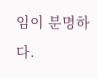임이 분명하다.